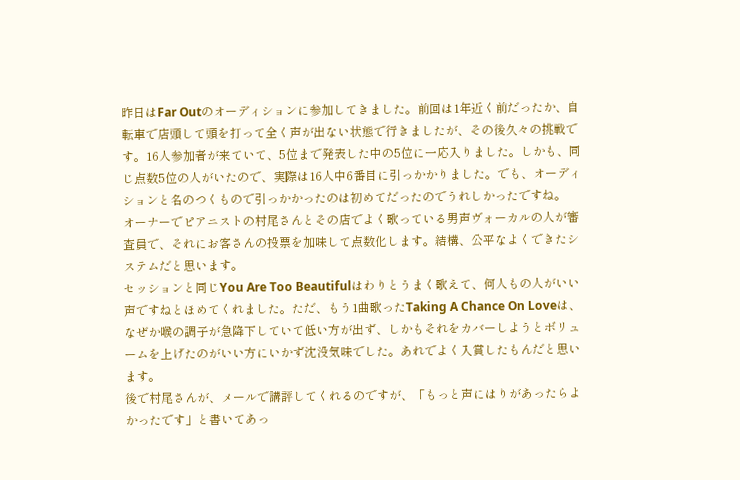昨日はFar Outのオーディションに参加してきました。前回は1年近く前だったか、自転車で店頭して頭を打って全く声が出ない状態で行きましたが、その後久々の挑戦です。16人参加者が来ていて、5位まで発表した中の5位に一応入りました。しかも、同じ点数5位の人がいたので、実際は16人中6番目に引っかかりました。でも、オーディションと名のつくもので引っかかったのは初めてだったのでうれしかったですね。
オーナーでピアニストの村尾さんとその店でよく歌っている男声ヴォーカルの人が審査員で、それにお客さんの投票を加味して点数化します。結構、公平なよくできたシステムだと思います。
セッションと同じYou Are Too Beautifulはわりとうまく歌えて、何人もの人がいい声ですねとほめてくれました。ただ、もう1曲歌ったTaking A Chance On Loveは、なぜか喉の調子が急降下していて低い方が出ず、しかもそれをカバーしようとボリュームを上げたのがいい方にいかず沈没気味でした。あれでよく入賞したもんだと思います。
後で村尾さんが、メールで講評してくれるのですが、「もっと声にはりがあったらよかったです」と書いてあっ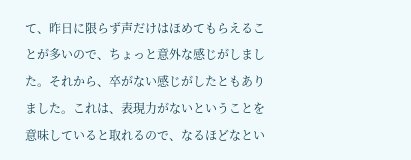て、昨日に限らず声だけはほめてもらえることが多いので、ちょっと意外な感じがしました。それから、卒がない感じがしたともありました。これは、表現力がないということを意味していると取れるので、なるほどなとい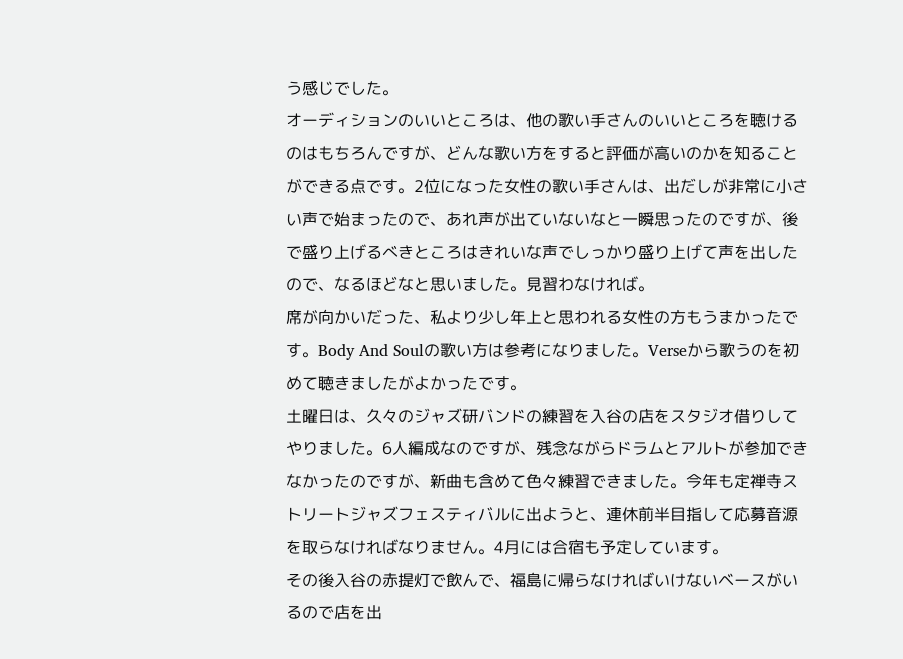う感じでした。
オーディションのいいところは、他の歌い手さんのいいところを聴けるのはもちろんですが、どんな歌い方をすると評価が高いのかを知ることができる点です。2位になった女性の歌い手さんは、出だしが非常に小さい声で始まったので、あれ声が出ていないなと一瞬思ったのですが、後で盛り上げるべきところはきれいな声でしっかり盛り上げて声を出したので、なるほどなと思いました。見習わなければ。
席が向かいだった、私より少し年上と思われる女性の方もうまかったです。Body And Soulの歌い方は参考になりました。Verseから歌うのを初めて聴きましたがよかったです。
土曜日は、久々のジャズ研バンドの練習を入谷の店をスタジオ借りしてやりました。6人編成なのですが、残念ながらドラムとアルトが参加できなかったのですが、新曲も含めて色々練習できました。今年も定禅寺ストリートジャズフェスティバルに出ようと、連休前半目指して応募音源を取らなければなりません。4月には合宿も予定しています。
その後入谷の赤提灯で飲んで、福島に帰らなければいけないベースがいるので店を出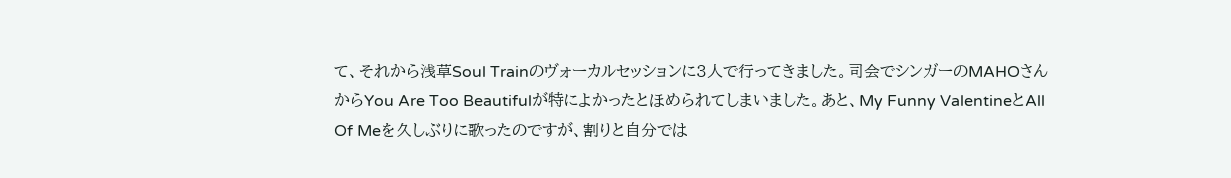て、それから浅草Soul Trainのヴォーカルセッションに3人で行ってきました。司会でシンガーのMAHOさんからYou Are Too Beautifulが特によかったとほめられてしまいました。あと、My Funny ValentineとAll Of Meを久しぶりに歌ったのですが、割りと自分では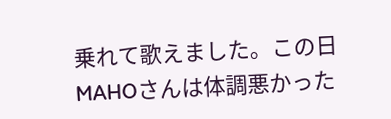乗れて歌えました。この日MAHOさんは体調悪かった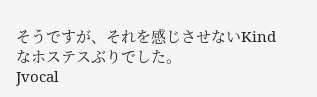そうですが、それを感じさせないKindなホステスぶりでした。
Jvocal